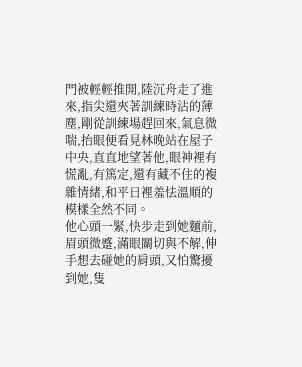門被輕輕推開,陸沉舟走了進來,指尖還夾著訓練時沾的薄塵,剛從訓練場趕回來,氣息微喘,抬眼便看見林晚站在屋子中央,直直地望著他,眼神裡有慌亂,有篤定,還有藏不住的複雜情緒,和平日裡羞怯溫順的模樣全然不同。
他心頭一緊,快步走到她麵前,眉頭微蹙,滿眼關切與不解,伸手想去碰她的肩頭,又怕驚擾到她,隻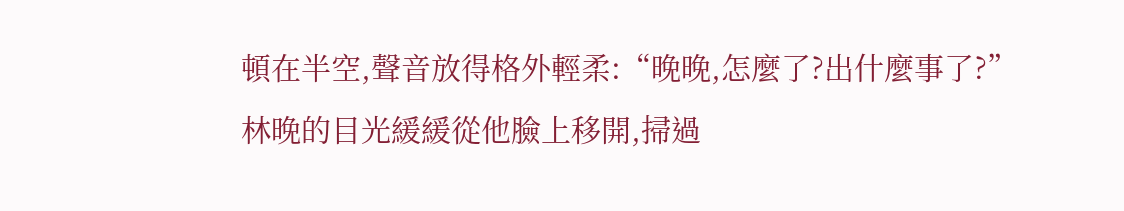頓在半空,聲音放得格外輕柔:“晚晚,怎麼了?出什麼事了?”
林晚的目光緩緩從他臉上移開,掃過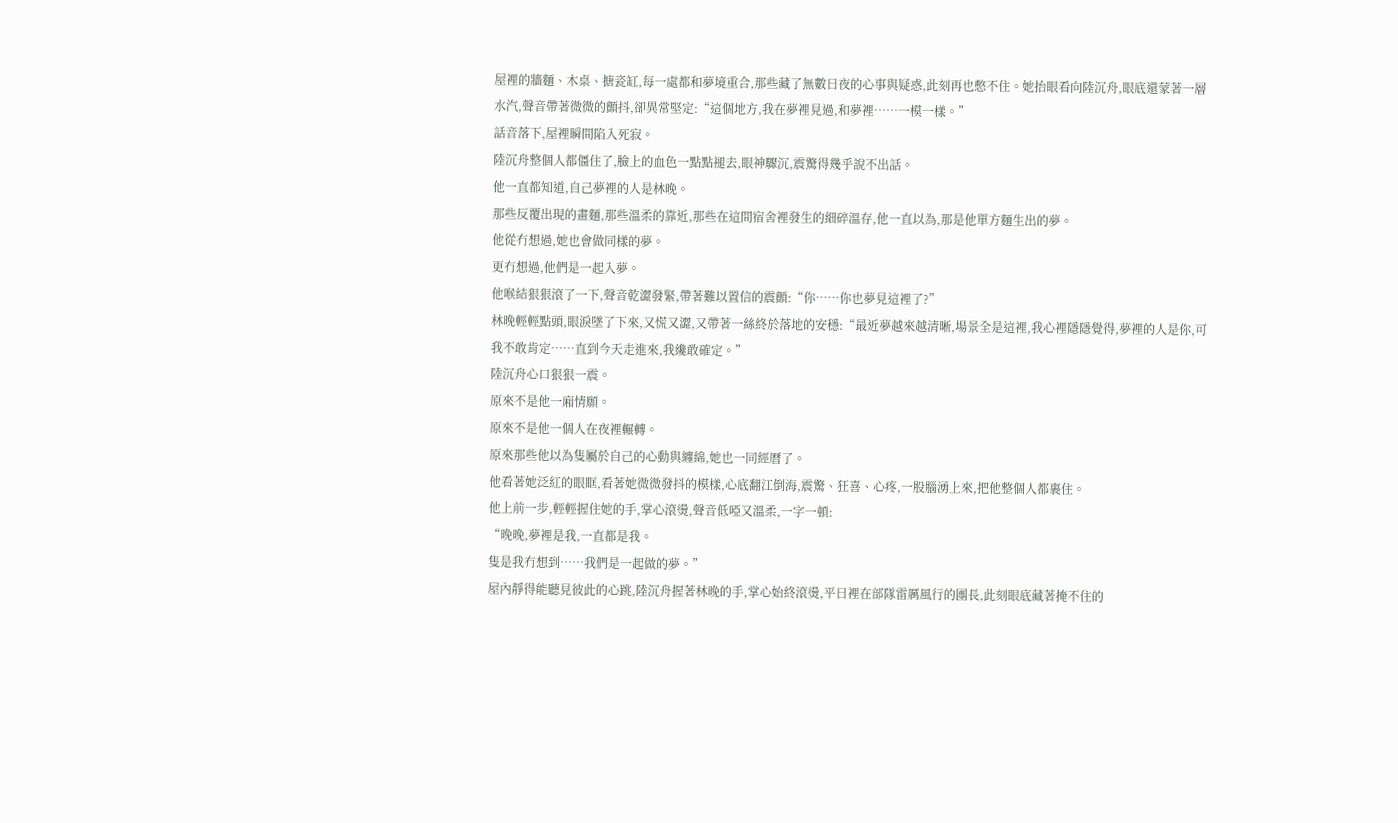屋裡的牆麵、木桌、搪瓷缸,每一處都和夢境重合,那些藏了無數日夜的心事與疑惑,此刻再也憋不住。她抬眼看向陸沉舟,眼底還蒙著一層水汽,聲音帶著微微的顫抖,卻異常堅定:“這個地方,我在夢裡見過,和夢裡……一模一樣。”
話音落下,屋裡瞬間陷入死寂。
陸沉舟整個人都僵住了,臉上的血色一點點褪去,眼神驟沉,震驚得幾乎說不出話。
他一直都知道,自己夢裡的人是林晚。
那些反覆出現的畫麵,那些溫柔的靠近,那些在這間宿舍裡發生的細碎溫存,他一直以為,那是他單方麵生出的夢。
他從冇想過,她也會做同樣的夢。
更冇想過,他們是一起入夢。
他喉結狠狠滾了一下,聲音乾澀發緊,帶著難以置信的震顫:“你……你也夢見這裡了?”
林晚輕輕點頭,眼淚墜了下來,又慌又澀,又帶著一絲終於落地的安穩:“最近夢越來越清晰,場景全是這裡,我心裡隱隱覺得,夢裡的人是你,可我不敢肯定……直到今天走進來,我纔敢確定。”
陸沉舟心口狠狠一震。
原來不是他一廂情願。
原來不是他一個人在夜裡輾轉。
原來那些他以為隻屬於自己的心動與纏綿,她也一同經曆了。
他看著她泛紅的眼眶,看著她微微發抖的模樣,心底翻江倒海,震驚、狂喜、心疼,一股腦湧上來,把他整個人都裹住。
他上前一步,輕輕握住她的手,掌心滾燙,聲音低啞又溫柔,一字一頓:
“晚晚,夢裡是我,一直都是我。
隻是我冇想到……我們是一起做的夢。”
屋內靜得能聽見彼此的心跳,陸沉舟握著林晚的手,掌心始終滾燙,平日裡在部隊雷厲風行的團長,此刻眼底藏著掩不住的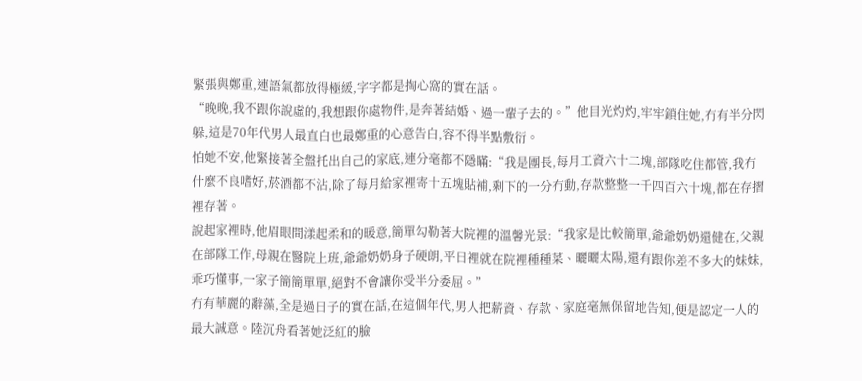緊張與鄭重,連語氣都放得極緩,字字都是掏心窩的實在話。
“晚晚,我不跟你說虛的,我想跟你處物件,是奔著結婚、過一輩子去的。”他目光灼灼,牢牢鎖住她,冇有半分閃躲,這是70年代男人最直白也最鄭重的心意告白,容不得半點敷衍。
怕她不安,他緊接著全盤托出自己的家底,連分毫都不隱瞞:“我是團長,每月工資六十二塊,部隊吃住都管,我冇什麼不良嗜好,菸酒都不沾,除了每月給家裡寄十五塊貼補,剩下的一分冇動,存款整整一千四百六十塊,都在存摺裡存著。
說起家裡時,他眉眼間漾起柔和的暖意,簡單勾勒著大院裡的溫馨光景:“我家是比較簡單,爺爺奶奶還健在,父親在部隊工作,母親在醫院上班,爺爺奶奶身子硬朗,平日裡就在院裡種種菜、曬曬太陽,還有跟你差不多大的妹妹,乖巧懂事,一家子簡簡單單,絕對不會讓你受半分委屈。”
冇有華麗的辭藻,全是過日子的實在話,在這個年代,男人把薪資、存款、家庭毫無保留地告知,便是認定一人的最大誠意。陸沉舟看著她泛紅的臉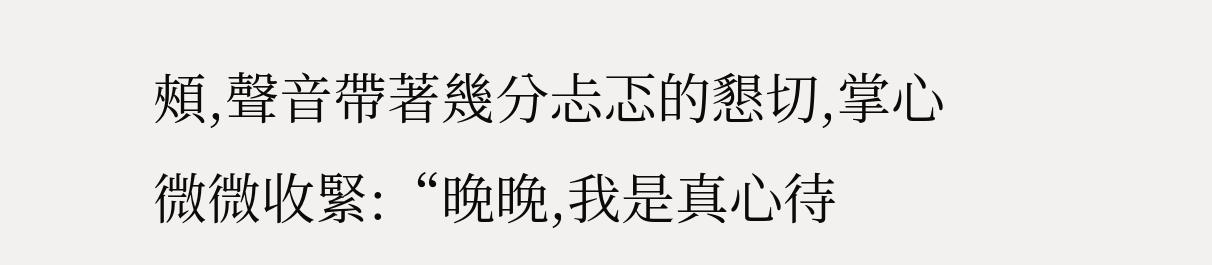頰,聲音帶著幾分忐忑的懇切,掌心微微收緊:“晚晚,我是真心待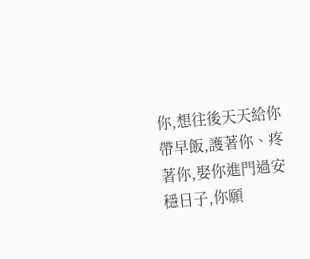你,想往後天天給你帶早飯,護著你、疼著你,娶你進門過安穩日子,你願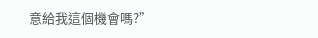意給我這個機會嗎?”